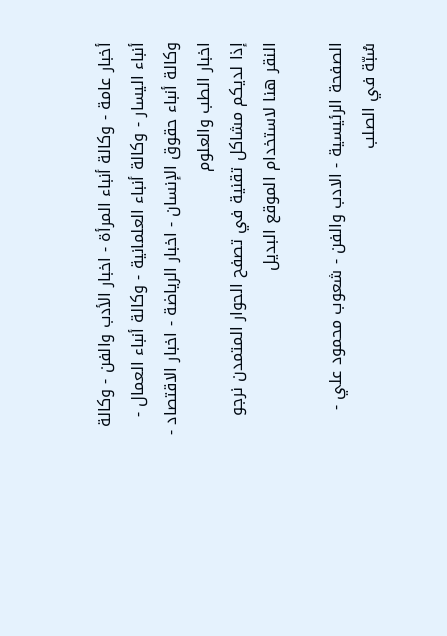أخبار عامة - وكالة أنباء المرأة - اخبار الأدب والفن - وكالة أنباء اليسار - وكالة أنباء العلمانية - وكالة أنباء العمال - وكالة أنباء حقوق الإنسان - اخبار الرياضة - اخبار الاقتصاد - اخبار الطب والعلوم
إذا لديكم مشاكل تقنية في تصفح الحوار المتمدن نرجو النقر هنا لاستخدام الموقع البديل

الصفحة الرئيسية - الادب والفن - شعوب محمود علي - سُبّة في الصلب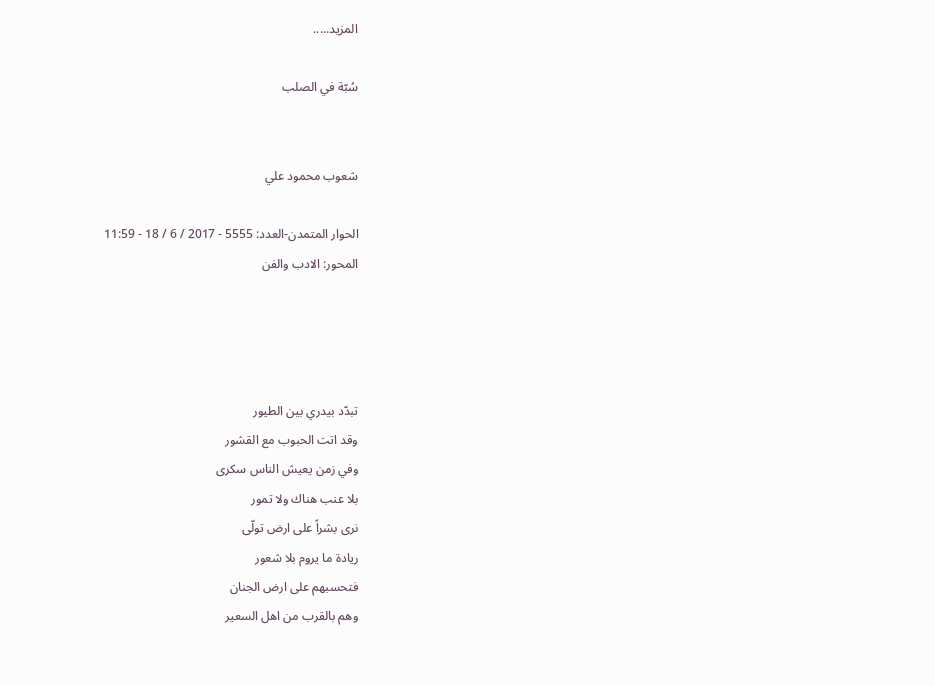المزيد.....

سُبّة في الصلب


شعوب محمود علي

الحوار المتمدن-العدد: 5555 - 2017 / 6 / 18 - 11:59
المحور: الادب والفن




تبدّد بيدري بين الطيور
وقد اتت الحبوب مع القشور
وفي زمن يعيش الناس سكرى
بلا عنب هناك ولا تمور
نرى بشراً على ارض تولّى
ريادة ما يروم بلا شعور
فتحسبهم على ارض الجنان
وهم بالقرب من اهل السعير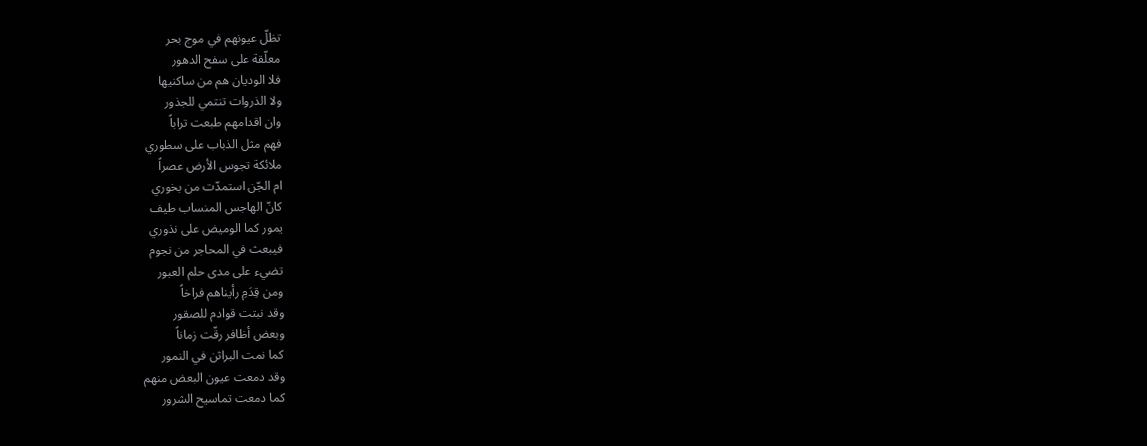تظلّ عيونهم في موج بحر
معلّقة على سفح الدهور
فلا الوديان هم من ساكنيها
ولا الذروات تنتمي للجذور
وان اقدامهم طبعت تراباً
فهم مثل الذباب على سطوري
ملائكة تجوس الأرض عصراً
ام الجّن استمدّت من بخوري
كانّ الهاجس المنساب طيف
يمور كما الوميض على نذوري
فيبعث في المحاجر من نجوم
تضيء على مدى حلم العبور
ومن قِدَمِ رأيناهم فراخاً
وقد نبتت قوادم للصقور
وبعض أظافر رقّت زماناً
كما نمت البراثن في النمور
وقد دمعت عيون البعض منهم
كما دمعت تماسيح الشرور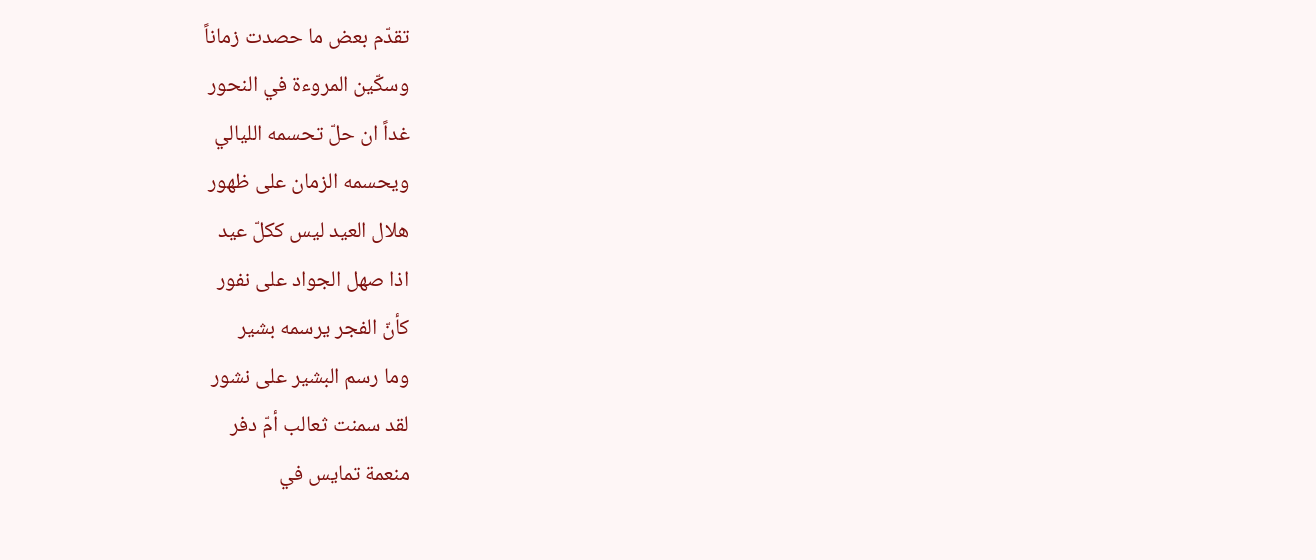تقدّم بعض ما حصدت زماناً
وسكّين المروءة في النحور
غداً ان حلّ تحسمه الليالي
ويحسمه الزمان على ظهور
هلال العيد ليس ككلّ عيد
اذا صهل الجواد على نفور
كأنّ الفجر يرسمه بشير
وما رسم البشير على نشور
لقد سمنت ثعالب أمّ دفر
منعمة تمايس في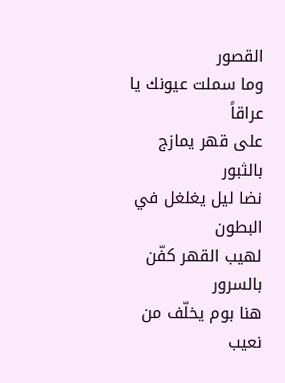القصور
وما سملت عيونك يا عراقاً
على قهر يمازج بالثبور
نضا ليل يغلغل في البطون
لهيب القهر كفّن بالسرور
هنا بوم يخلّف من نعيب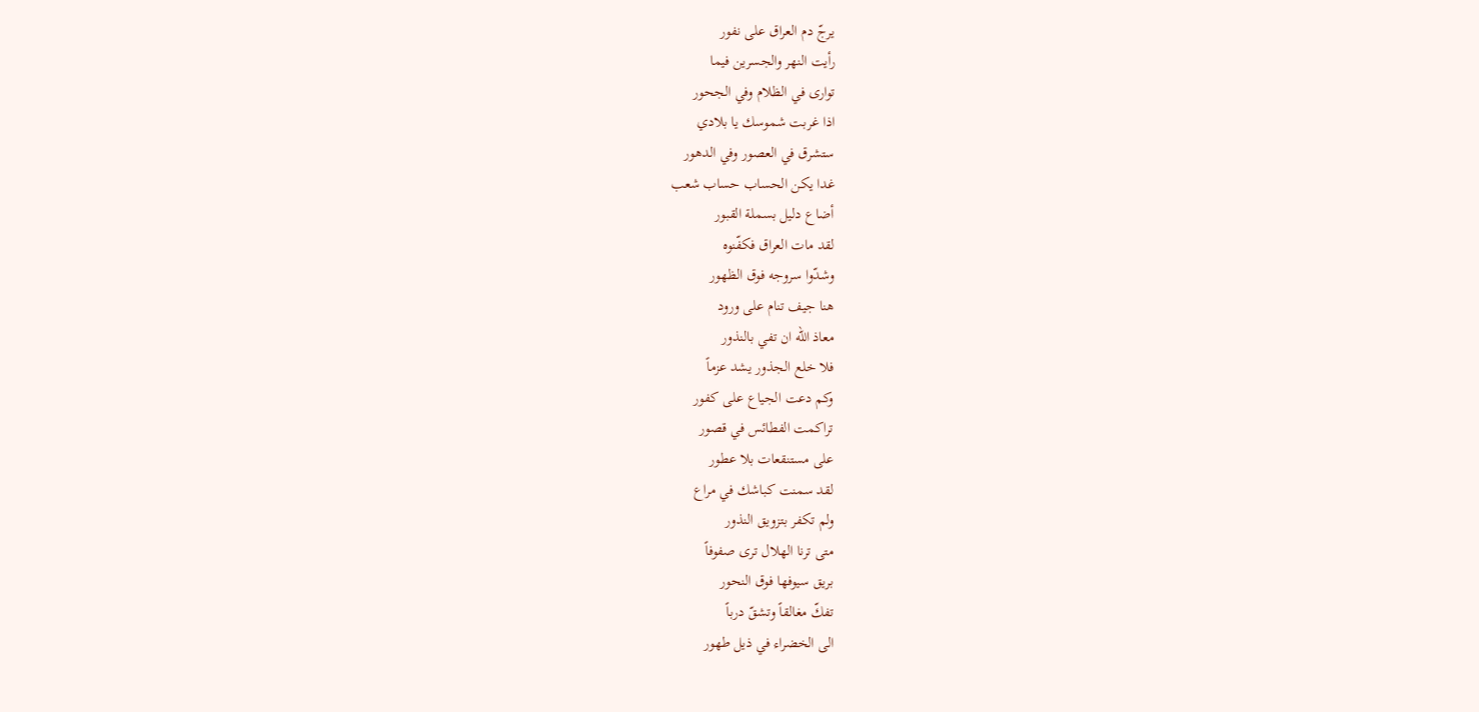يرجّ دم العراق على نفور
رأيت النهر والجسرين فيما
توارى في الظلام وفي الجحور
اذا غربت شموسك يا بلادي
ستشرق في العصور وفي الدهور
غدا يكن الحساب حساب شعب
أضاع دليل بسملة القبور
لقد مات العراق فكفّنوه
وشدّوا سروجه فوق الظهور
هنا جيف تنام على ورود
معاذ الله ان تفي بالنذور
فلا خلع الجذور يشد عزماً
وكم دعت الجياع على كفور
تراكمت الفطائس في قصور
على مستنقعات بلا عطور
لقد سمنت كباشك في مراع
ولم تكفر بتزويق النذور
متى ترنا الهلال ترى صفوفاً
بريق سيوفها فوق النحور
تفكّ مغالقاً وتشقّ درباً
الى الخضراء في ذيل طهور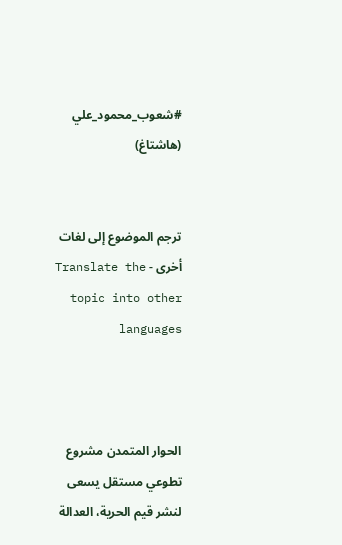#شعوب_محمود_علي (هاشتاغ)


ترجم الموضوع إلى لغات أخرى - Translate the topic into other languages



الحوار المتمدن مشروع تطوعي مستقل يسعى لنشر قيم الحرية، العدالة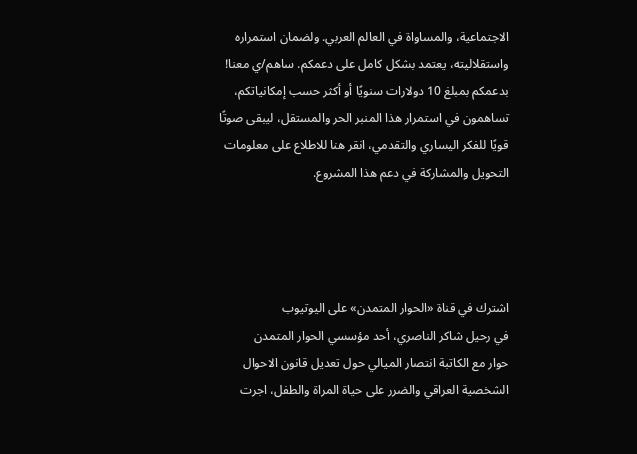الاجتماعية، والمساواة في العالم العربي. ولضمان استمراره واستقلاليته، يعتمد بشكل كامل على دعمكم. ساهم/ي معنا! بدعمكم بمبلغ 10 دولارات سنويًا أو أكثر حسب إمكانياتكم، تساهمون في استمرار هذا المنبر الحر والمستقل، ليبقى صوتًا قويًا للفكر اليساري والتقدمي، انقر هنا للاطلاع على معلومات التحويل والمشاركة في دعم هذا المشروع.




اشترك في قناة «الحوار المتمدن» على اليوتيوب
في رحيل شاكر الناصري، أحد مؤسسي الحوار المتمدن
حوار مع الكاتبة انتصار الميالي حول تعديل قانون الاحوال الشخصية العراقي والضرر على حياة المراة والطفل، اجرت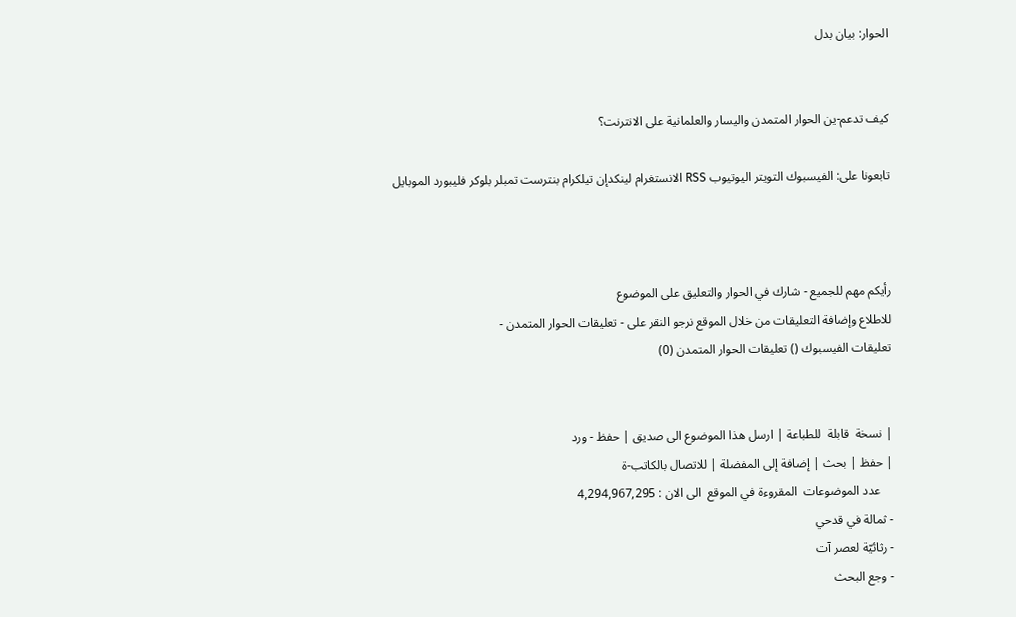الحوار: بيان بدل


كيف تدعم-ين الحوار المتمدن واليسار والعلمانية على الانترنت؟

تابعونا على: الفيسبوك التويتر اليوتيوب RSS الانستغرام لينكدإن تيلكرام بنترست تمبلر بلوكر فليبورد الموبايل



رأيكم مهم للجميع - شارك في الحوار والتعليق على الموضوع
للاطلاع وإضافة التعليقات من خلال الموقع نرجو النقر على - تعليقات الحوار المتمدن -
تعليقات الفيسبوك () تعليقات الحوار المتمدن (0)


| نسخة  قابلة  للطباعة | ارسل هذا الموضوع الى صديق | حفظ - ورد
| حفظ | بحث | إضافة إلى المفضلة | للاتصال بالكاتب-ة
    عدد الموضوعات  المقروءة في الموقع  الى الان : 4,294,967,295
- ثمالة في قدحي
- رثائيّة لعصر آت
- وجع البحث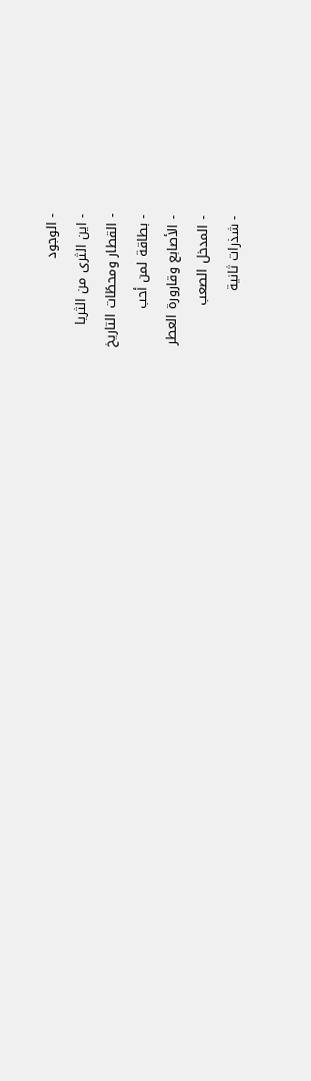- الوجود
- اين الثرى من الثريا
- القطار ومحطًات التاريخ
- بطاقة لمن أحب
- الأصابع وقارورة العطر
- المدخل الصعب
- شذرات ثانية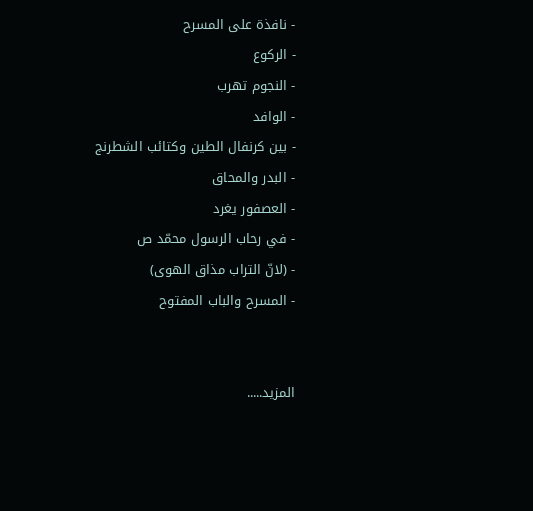- نافذة على المسرح
- الركوع
- النجوم تهرب
- الوافد
- بين كرنفال الطين وكتائب الشطرنج
- البدر والمحاق
- العصفور يغرد
- في رحاب الرسول محمّد ص
- (لانّ التراب مذاق الهوى)
- المسرح والباب المفتوح


المزيد.....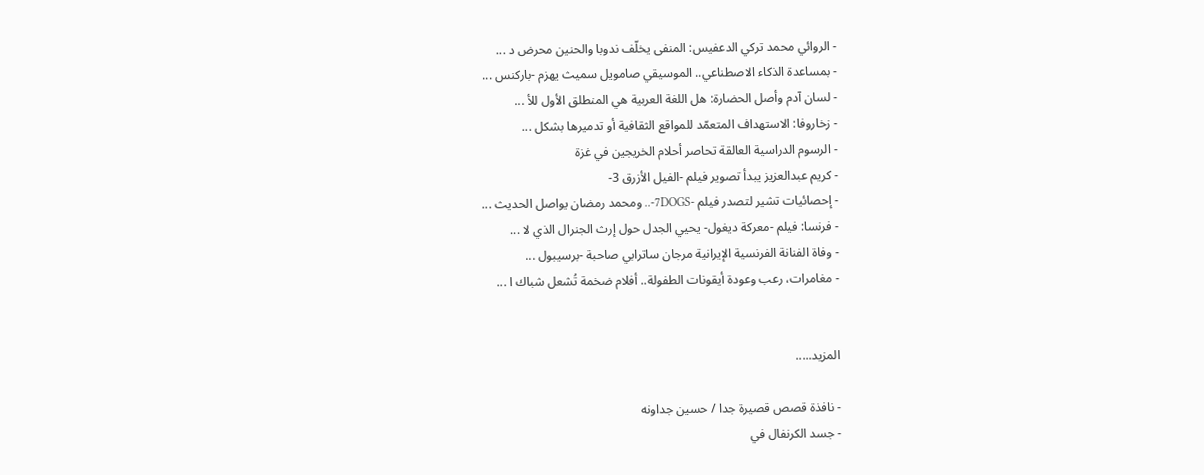- الروائي محمد تركي الدعفيس: المنفى يخلّف ندوبا والحنين محرض د ...
- بمساعدة الذكاء الاصطناعي.. الموسيقي صامويل سميث يهزم -باركنس ...
- لسان آدم وأصل الحضارة: هل اللغة العربية هي المنطلق الأول للأ ...
- زخاروفا: الاستهداف المتعمّد للمواقع الثقافية أو تدميرها بشكل ...
- الرسوم الدراسية العالقة تحاصر أحلام الخريجين في غزة
- كريم عبدالعزيز يبدأ تصوير فيلم -الفيل الأزرق 3-
- إحصائيات تشير لتصدر فيلم -7DOGS-.. ومحمد رمضان يواصل الحديث ...
- فرنسا: فيلم -معركة ديغول- يحيي الجدل حول إرث الجنرال الذي لا ...
- وفاة الفنانة الفرنسية الإيرانية مرجان ساترابي صاحبة -برسيبول ...
- مغامرات، رعب وعودة أيقونات الطفولة.. أفلام ضخمة تُشعل شباك ا ...


المزيد.....

- نافذة قصص قصيرة جدا / حسين جداونه
- جسد الكرنفال في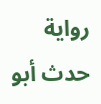رواية حدث أبو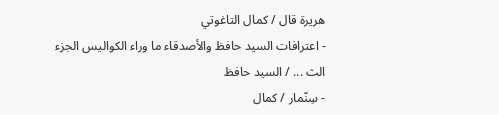هريرة قال / كمال التاغوتي
- اعترافات السيد حافظ والأصدقاء ما وراء الكواليس الجزء الث ... / السيد حافظ
- سِنّمار / كمال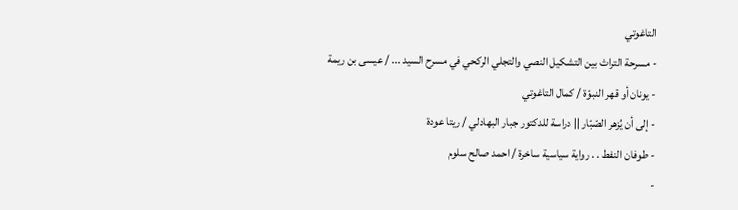التاغوتي
- مسرحة التراث بين التشكيل النصي والتجلي الركحي في مسرح السيد ... / عيسى بن ريمة
- يونان أو قهر النبوّة / كمال التاغوتي
- إلى أن يُزهر الصّبّار || دراسة للدكتور جبار البهادلي / ريتا عودة
- طوفان النفط . . رواية سياسية ساخرة / احمد صالح سلوم
-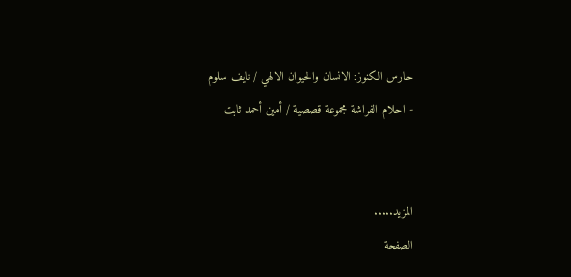حارس الكنوز: الانسان والحيوان الالهي / نايف سلوم
- احلام الفراشة مجموعة قصصية / أمين أحمد ثابت


المزيد.....
الصفحة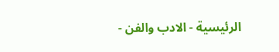الرئيسية - الادب والفن -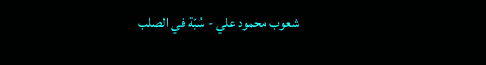شعوب محمود علي - سُبّة في الصلب